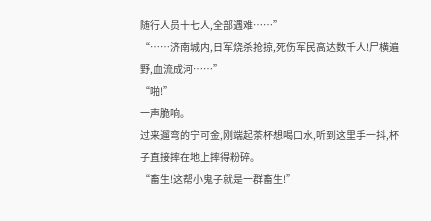随行人员十七人,全部遇难……”
“……济南城内,日军烧杀抢掠,死伤军民高达数千人!尸横遍野,血流成河……”
“啪!”
一声脆响。
过来遛弯的宁可金,刚端起茶杯想喝口水,听到这里手一抖,杯子直接摔在地上摔得粉碎。
“畜生!这帮小鬼子就是一群畜生!”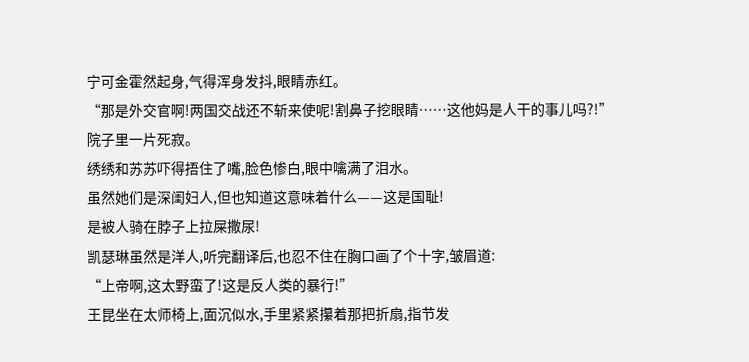宁可金霍然起身,气得浑身发抖,眼睛赤红。
“那是外交官啊!两国交战还不斩来使呢!割鼻子挖眼睛……这他妈是人干的事儿吗?!”
院子里一片死寂。
绣绣和苏苏吓得捂住了嘴,脸色惨白,眼中噙满了泪水。
虽然她们是深闺妇人,但也知道这意味着什么——这是国耻!
是被人骑在脖子上拉屎撒尿!
凯瑟琳虽然是洋人,听完翻译后,也忍不住在胸口画了个十字,皱眉道:
“上帝啊,这太野蛮了!这是反人类的暴行!”
王昆坐在太师椅上,面沉似水,手里紧紧攥着那把折扇,指节发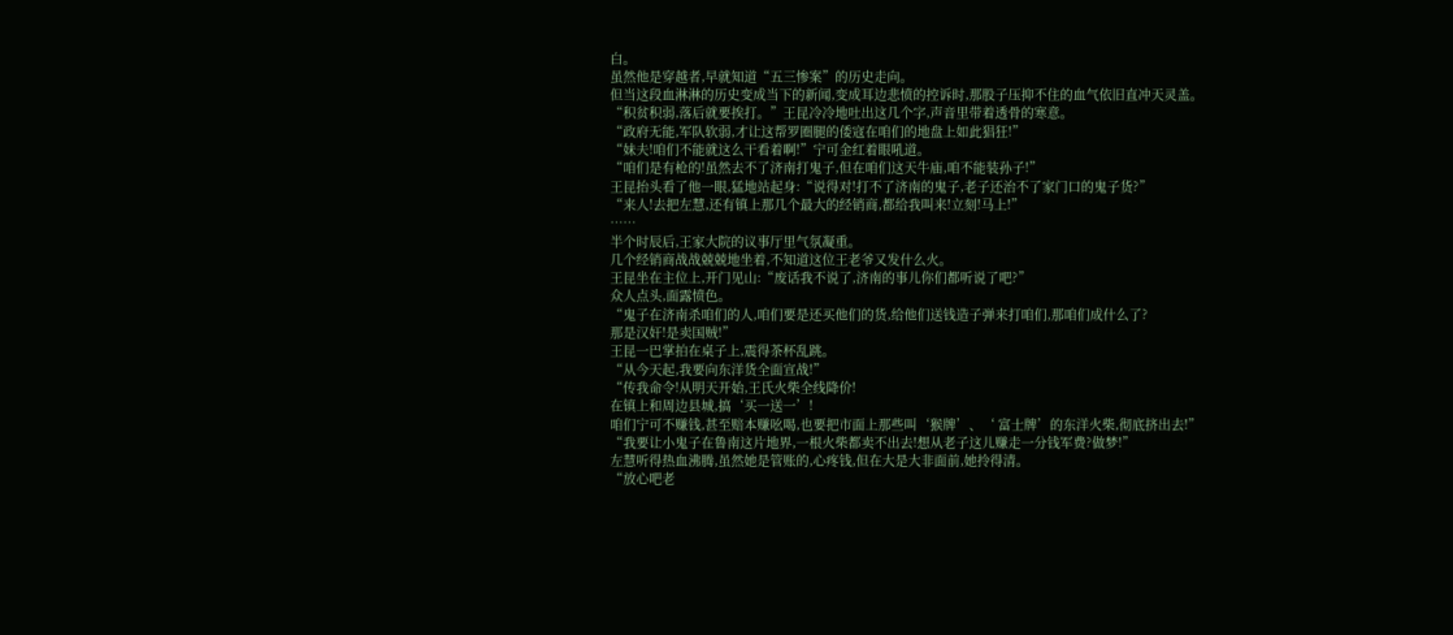白。
虽然他是穿越者,早就知道“五三惨案”的历史走向。
但当这段血淋淋的历史变成当下的新闻,变成耳边悲愤的控诉时,那股子压抑不住的血气依旧直冲天灵盖。
“积贫积弱,落后就要挨打。”王昆冷冷地吐出这几个字,声音里带着透骨的寒意。
“政府无能,军队软弱,才让这帮罗圈腿的倭寇在咱们的地盘上如此猖狂!”
“妹夫!咱们不能就这么干看着啊!”宁可金红着眼吼道。
“咱们是有枪的!虽然去不了济南打鬼子,但在咱们这天牛庙,咱不能装孙子!”
王昆抬头看了他一眼,猛地站起身:“说得对!打不了济南的鬼子,老子还治不了家门口的鬼子货?”
“来人!去把左慧,还有镇上那几个最大的经销商,都给我叫来!立刻!马上!”
……
半个时辰后,王家大院的议事厅里气氛凝重。
几个经销商战战兢兢地坐着,不知道这位王老爷又发什么火。
王昆坐在主位上,开门见山:“废话我不说了,济南的事儿你们都听说了吧?”
众人点头,面露愤色。
“鬼子在济南杀咱们的人,咱们要是还买他们的货,给他们送钱造子弹来打咱们,那咱们成什么了?
那是汉奸!是卖国贼!”
王昆一巴掌拍在桌子上,震得茶杯乱跳。
“从今天起,我要向东洋货全面宣战!”
“传我命令!从明天开始,王氏火柴全线降价!
在镇上和周边县城,搞‘买一送一’!
咱们宁可不赚钱,甚至赔本赚吆喝,也要把市面上那些叫‘猴牌’、‘ 富士牌’的东洋火柴,彻底挤出去!”
“我要让小鬼子在鲁南这片地界,一根火柴都卖不出去!想从老子这儿赚走一分钱军费?做梦!”
左慧听得热血沸腾,虽然她是管账的,心疼钱,但在大是大非面前,她拎得清。
“放心吧老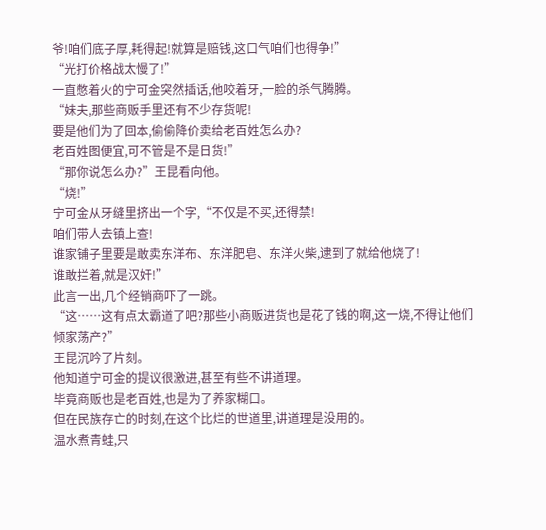爷!咱们底子厚,耗得起!就算是赔钱,这口气咱们也得争!”
“光打价格战太慢了!”
一直憋着火的宁可金突然插话,他咬着牙,一脸的杀气腾腾。
“妹夫,那些商贩手里还有不少存货呢!
要是他们为了回本,偷偷降价卖给老百姓怎么办?
老百姓图便宜,可不管是不是日货!”
“那你说怎么办?”王昆看向他。
“烧!”
宁可金从牙缝里挤出一个字,“不仅是不买,还得禁!
咱们带人去镇上查!
谁家铺子里要是敢卖东洋布、东洋肥皂、东洋火柴,逮到了就给他烧了!
谁敢拦着,就是汉奸!”
此言一出,几个经销商吓了一跳。
“这……这有点太霸道了吧?那些小商贩进货也是花了钱的啊,这一烧,不得让他们倾家荡产?”
王昆沉吟了片刻。
他知道宁可金的提议很激进,甚至有些不讲道理。
毕竟商贩也是老百姓,也是为了养家糊口。
但在民族存亡的时刻,在这个比烂的世道里,讲道理是没用的。
温水煮青蛙,只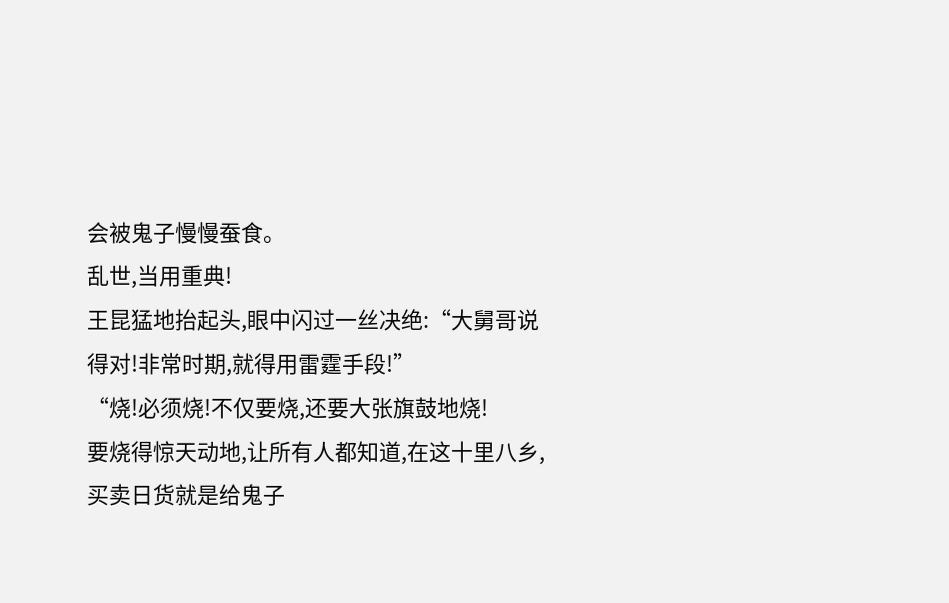会被鬼子慢慢蚕食。
乱世,当用重典!
王昆猛地抬起头,眼中闪过一丝决绝:“大舅哥说得对!非常时期,就得用雷霆手段!”
“烧!必须烧!不仅要烧,还要大张旗鼓地烧!
要烧得惊天动地,让所有人都知道,在这十里八乡,买卖日货就是给鬼子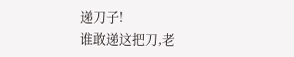递刀子!
谁敢递这把刀,老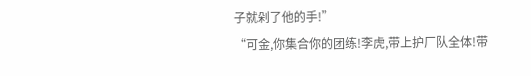子就剁了他的手!”
“可金,你集合你的团练!李虎,带上护厂队全体!带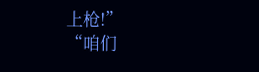上枪!”
“咱们